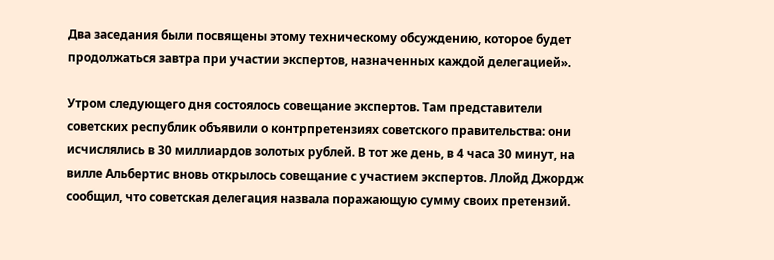Два заседания были посвящены этому техническому обсуждению, которое будет продолжаться завтра при участии экспертов, назначенных каждой делегацией».

Утром следующего дня состоялось совещание экспертов. Там представители советских республик объявили о контрпретензиях советского правительства: они исчислялись в 30 миллиардов золотых рублей. В тот же день, в 4 часа 30 минут, на вилле Альбертис вновь открылось совещание с участием экспертов. Ллойд Джордж сообщил, что советская делегация назвала поражающую сумму своих претензий.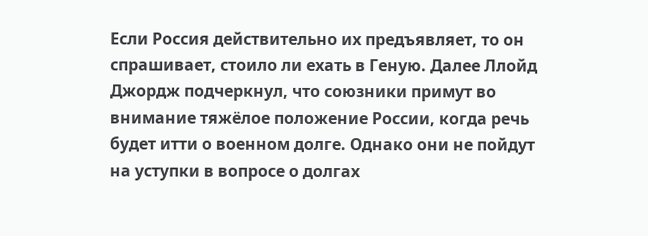Если Россия действительно их предъявляет, то он спрашивает, стоило ли ехать в Геную. Далее Ллойд Джордж подчеркнул, что союзники примут во внимание тяжёлое положение России, когда речь будет итти о военном долге. Однако они не пойдут на уступки в вопросе о долгах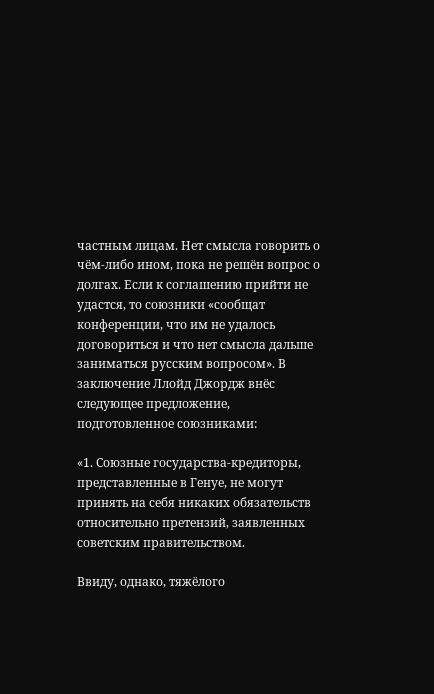частным лицам. Нет смысла говорить о чём-либо ином, пока не решён вопрос о долгах. Если к соглашению прийти не удастся, то союзники «сообщат конференции, что им не удалось договориться и что нет смысла дальше заниматься русским вопросом». В заключение Ллойд Джордж внёс следующее предложение, подготовленное союзниками:

«1. Союзные государства-кредиторы, представленные в Генуе, не могут принять на себя никаких обязательств относительно претензий, заявленных советским правительством.

Ввиду, однако, тяжёлого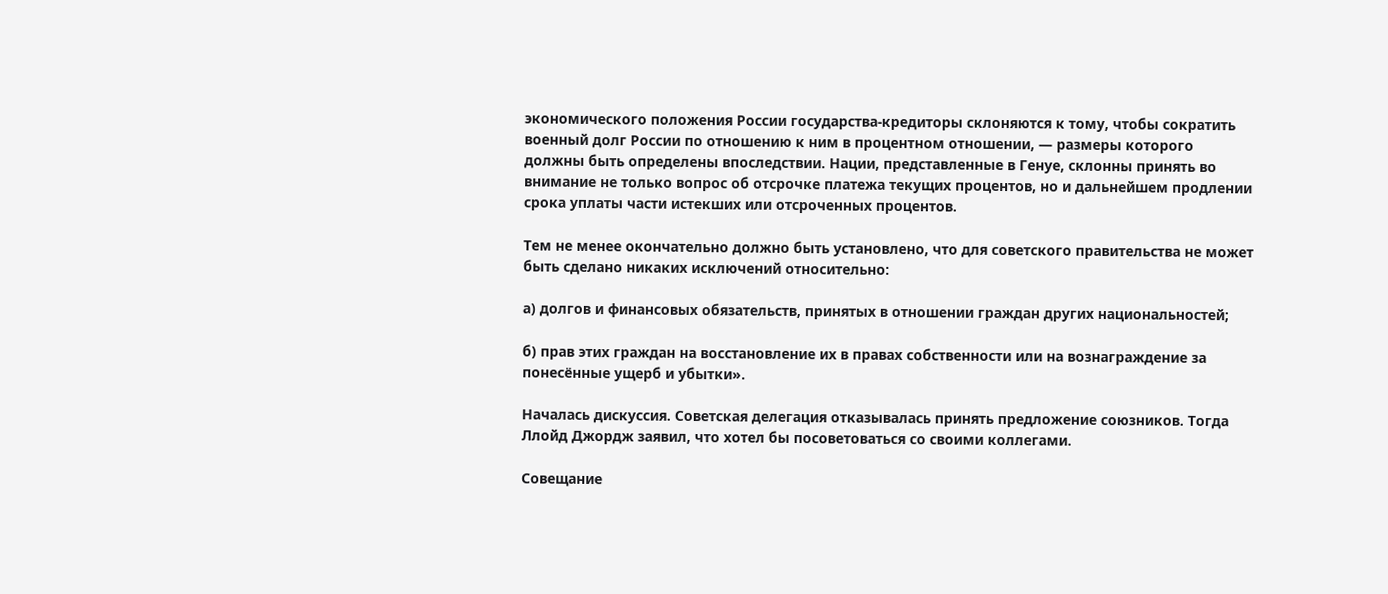экономического положения России государства-кредиторы склоняются к тому, чтобы сократить военный долг России по отношению к ним в процентном отношении, — размеры которого должны быть определены впоследствии. Нации, представленные в Генуе, склонны принять во внимание не только вопрос об отсрочке платежа текущих процентов, но и дальнейшем продлении срока уплаты части истекших или отсроченных процентов.

Тем не менее окончательно должно быть установлено, что для советского правительства не может быть сделано никаких исключений относительно:

а) долгов и финансовых обязательств, принятых в отношении граждан других национальностей;

б) прав этих граждан на восстановление их в правах собственности или на вознаграждение за понесённые ущерб и убытки».

Началась дискуссия. Советская делегация отказывалась принять предложение союзников. Тогда Ллойд Джордж заявил, что хотел бы посоветоваться со своими коллегами.

Совещание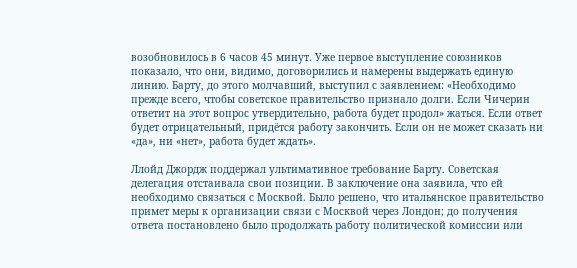возобновилось в 6 часов 45 минут. Уже первое выступление союзников показало, что они, видимо, договорились и намерены выдержать единую линию. Барту, до этого молчавший, выступил с заявлением: «Необходимо прежде всего, чтобы советское правительство признало долги. Если Чичерин ответит на этот вопрос утвердительно, работа будет продол» жаться. Если ответ будет отрицательный, придётся работу закончить. Если он не может сказать ни «да», ни «нет», работа будет ждать».

Ллойд Джордж поддержал ультимативное требование Барту. Советская делегация отстаивала свои позиции. В заключение она заявила, что ей необходимо связаться с Москвой. Было решено, что итальянское правительство примет меры к организации связи с Москвой через Лондон; до получения ответа постановлено было продолжать работу политической комиссии или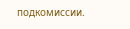подкомиссии.